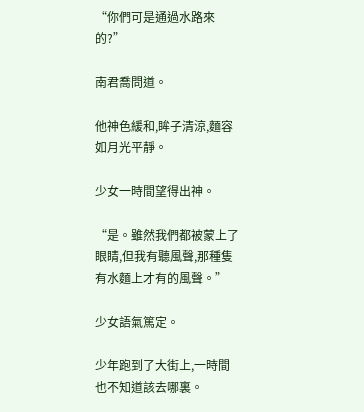“你們可是通過水路來的?”

南君喬問道。

他神色緩和,眸子清涼,麵容如月光平靜。

少女一時間望得出神。

“是。雖然我們都被蒙上了眼睛,但我有聽風聲,那種隻有水麵上才有的風聲。”

少女語氣篤定。

少年跑到了大街上,一時間也不知道該去哪裏。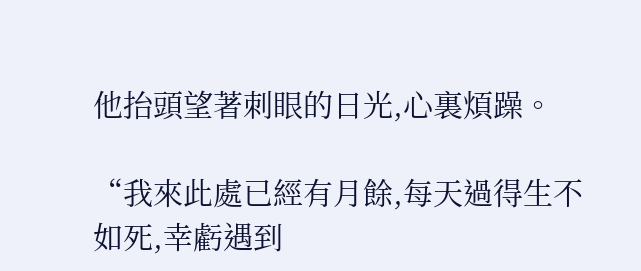他抬頭望著刺眼的日光,心裏煩躁。

“我來此處已經有月餘,每天過得生不如死,幸虧遇到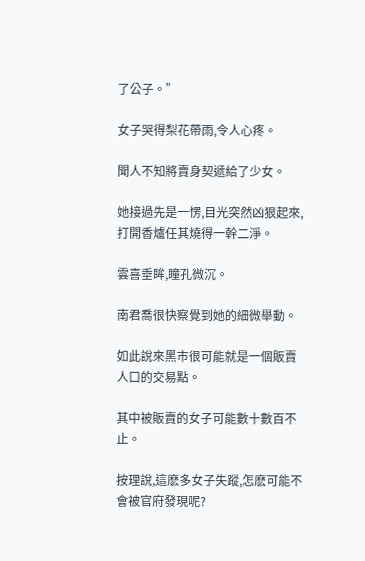了公子。”

女子哭得梨花帶雨,令人心疼。

聞人不知將賣身契遞給了少女。

她接過先是一愣,目光突然凶狠起來,打開香爐任其燒得一幹二淨。

雲喜垂眸,瞳孔微沉。

南君喬很快察覺到她的細微舉動。

如此說來黑市很可能就是一個販賣人口的交易點。

其中被販賣的女子可能數十數百不止。

按理說,這麽多女子失蹤,怎麽可能不會被官府發現呢?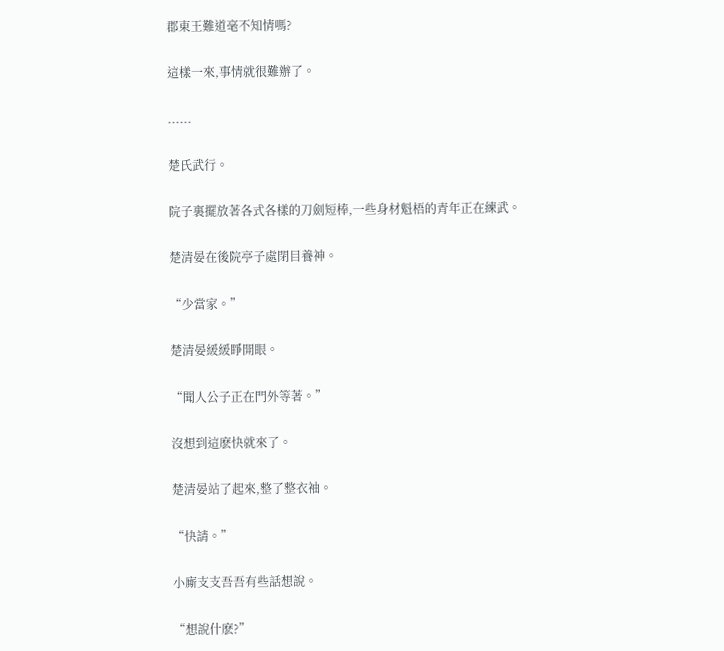郡東王難道毫不知情嗎?

這樣一來,事情就很難辦了。

......

楚氏武行。

院子裏擺放著各式各樣的刀劍短棒,一些身材魁梧的青年正在練武。

楚清晏在後院亭子處閉目養神。

“少當家。”

楚清晏緩緩睜開眼。

“聞人公子正在門外等著。”

沒想到這麽快就來了。

楚清晏站了起來,整了整衣袖。

“快請。”

小廝支支吾吾有些話想說。

“想說什麽?”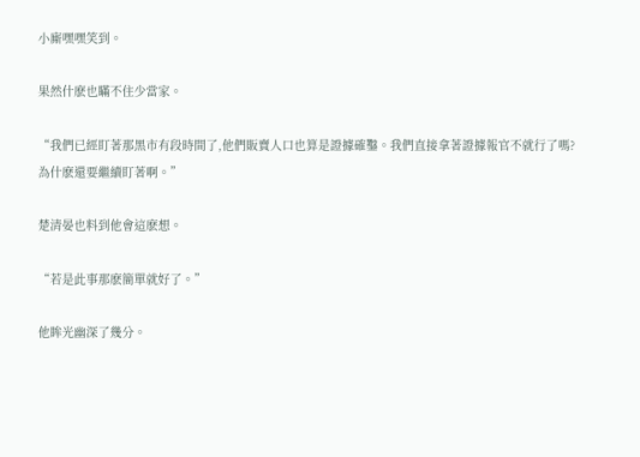小廝嘿嘿笑到。

果然什麽也瞞不住少當家。

“我們已經盯著那黑市有段時間了,他們販賣人口也算是證據確鑿。我們直接拿著證據報官不就行了嗎?為什麽還要繼續盯著啊。”

楚清晏也料到他會這麽想。

“若是此事那麽簡單就好了。”

他眸光幽深了幾分。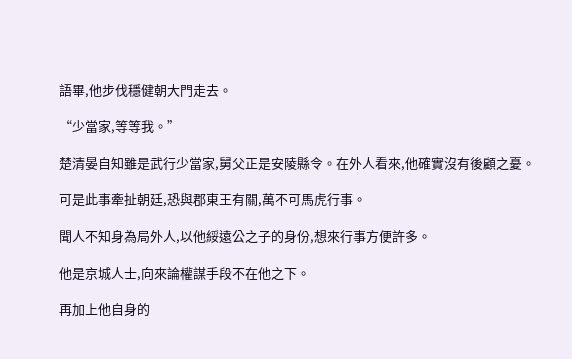語畢,他步伐穩健朝大門走去。

“少當家,等等我。”

楚清晏自知雖是武行少當家,舅父正是安陵縣令。在外人看來,他確實沒有後顧之憂。

可是此事牽扯朝廷,恐與郡東王有關,萬不可馬虎行事。

聞人不知身為局外人,以他綏遠公之子的身份,想來行事方便許多。

他是京城人士,向來論權謀手段不在他之下。

再加上他自身的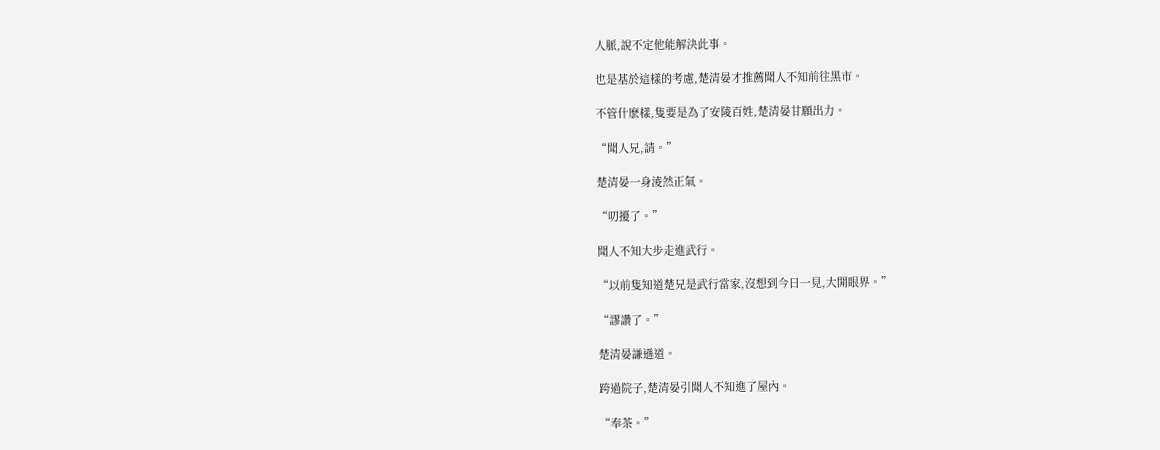人脈,說不定他能解決此事。

也是基於這樣的考慮,楚清晏才推薦聞人不知前往黑市。

不管什麽樣,隻要是為了安陵百姓,楚清晏甘願出力。

“聞人兄,請。”

楚清晏一身淩然正氣。

“叨擾了。”

聞人不知大步走進武行。

“以前隻知道楚兄是武行當家,沒想到今日一見,大開眼界。”

“謬讚了。”

楚清晏謙遜道。

跨過院子,楚清晏引聞人不知進了屋內。

“奉茶。”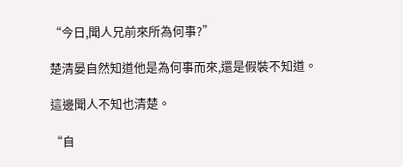“今日,聞人兄前來所為何事?”

楚清晏自然知道他是為何事而來,還是假裝不知道。

這邊聞人不知也清楚。

“自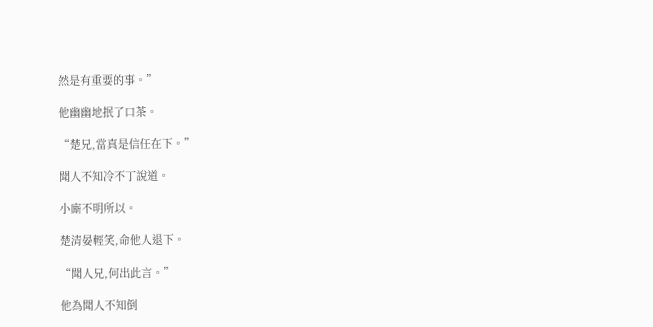然是有重要的事。”

他幽幽地抿了口茶。

“楚兄,當真是信任在下。”

聞人不知冷不丁說道。

小廝不明所以。

楚清晏輕笑,命他人退下。

“聞人兄,何出此言。”

他為聞人不知倒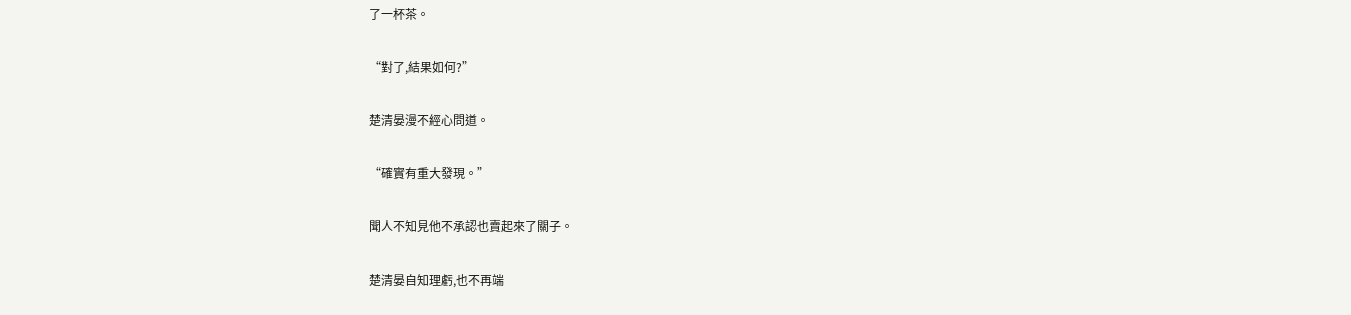了一杯茶。

“對了,結果如何?”

楚清晏漫不經心問道。

“確實有重大發現。”

聞人不知見他不承認也賣起來了關子。

楚清晏自知理虧,也不再端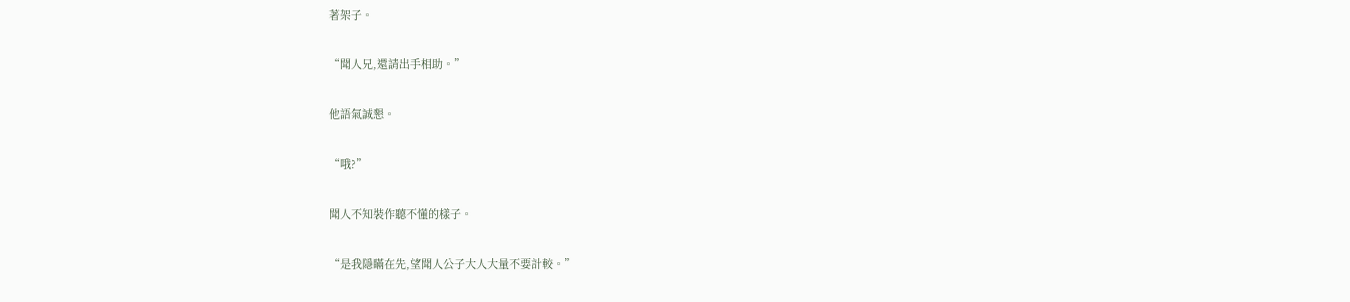著架子。

“聞人兄,還請出手相助。”

他語氣誠懇。

“哦?”

聞人不知裝作聽不懂的樣子。

“是我隱瞞在先,望聞人公子大人大量不要計較。”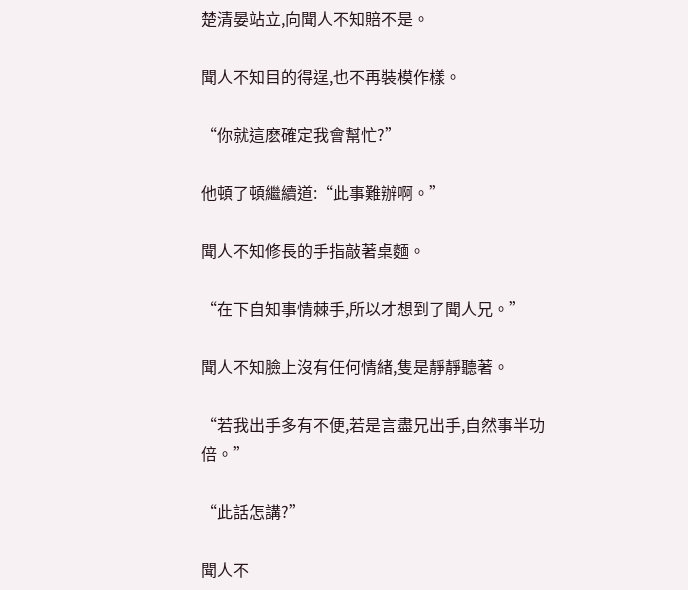楚清晏站立,向聞人不知賠不是。

聞人不知目的得逞,也不再裝模作樣。

“你就這麽確定我會幫忙?”

他頓了頓繼續道:“此事難辦啊。”

聞人不知修長的手指敲著桌麵。

“在下自知事情棘手,所以才想到了聞人兄。”

聞人不知臉上沒有任何情緒,隻是靜靜聽著。

“若我出手多有不便,若是言盡兄出手,自然事半功倍。”

“此話怎講?”

聞人不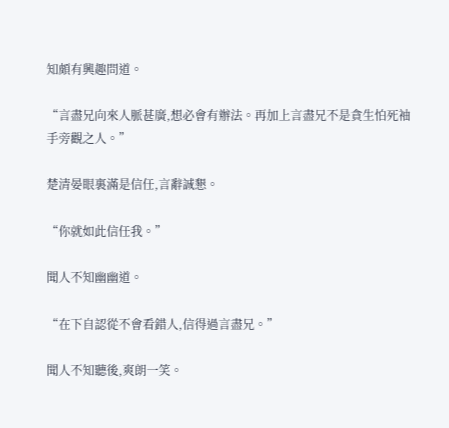知頗有興趣問道。

“言盡兄向來人脈甚廣,想必會有辦法。再加上言盡兄不是貪生怕死袖手旁觀之人。”

楚清晏眼裏滿是信任,言辭誠懇。

“你就如此信任我。”

聞人不知幽幽道。

“在下自認從不會看錯人,信得過言盡兄。”

聞人不知聽後,爽朗一笑。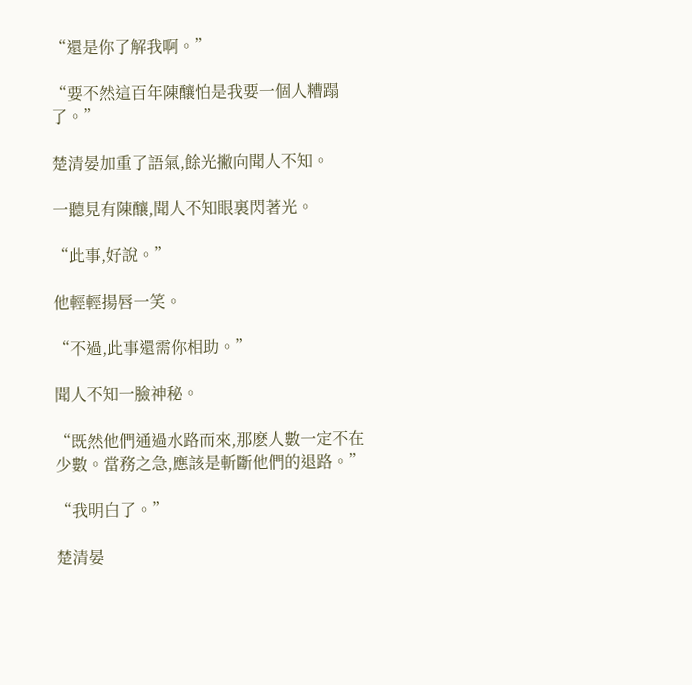“還是你了解我啊。”

“要不然這百年陳釀怕是我要一個人糟蹋了。”

楚清晏加重了語氣,餘光撇向聞人不知。

一聽見有陳釀,聞人不知眼裏閃著光。

“此事,好說。”

他輕輕揚唇一笑。

“不過,此事還需你相助。”

聞人不知一臉神秘。

“既然他們通過水路而來,那麽人數一定不在少數。當務之急,應該是斬斷他們的退路。”

“我明白了。”

楚清晏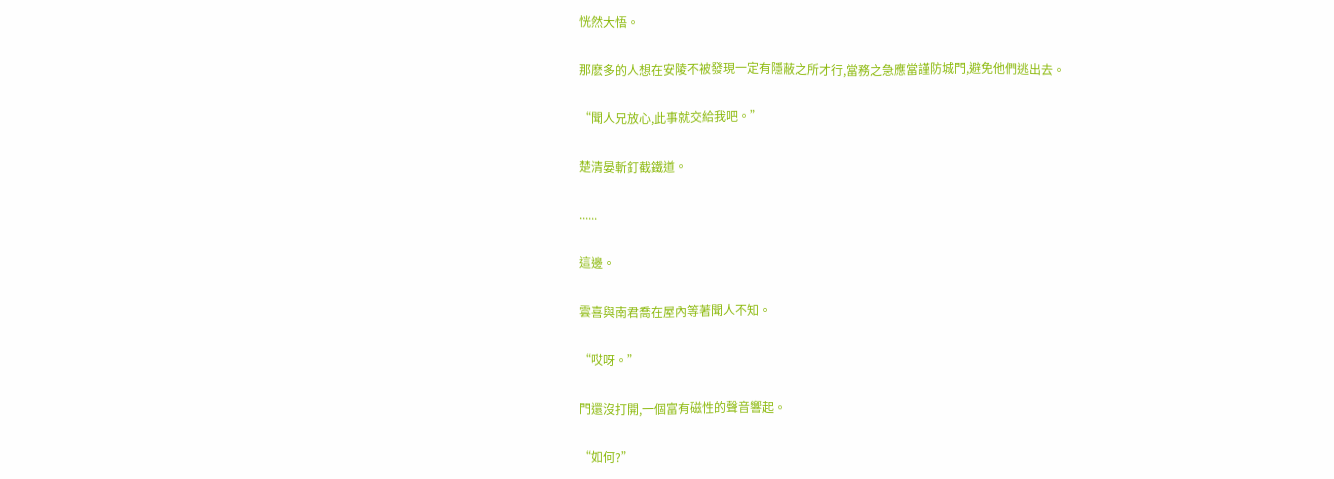恍然大悟。

那麽多的人想在安陵不被發現一定有隱蔽之所才行,當務之急應當謹防城門,避免他們逃出去。

“聞人兄放心,此事就交給我吧。”

楚清晏斬釘截鐵道。

......

這邊。

雲喜與南君喬在屋內等著聞人不知。

“哎呀。”

門還沒打開,一個富有磁性的聲音響起。

“如何?”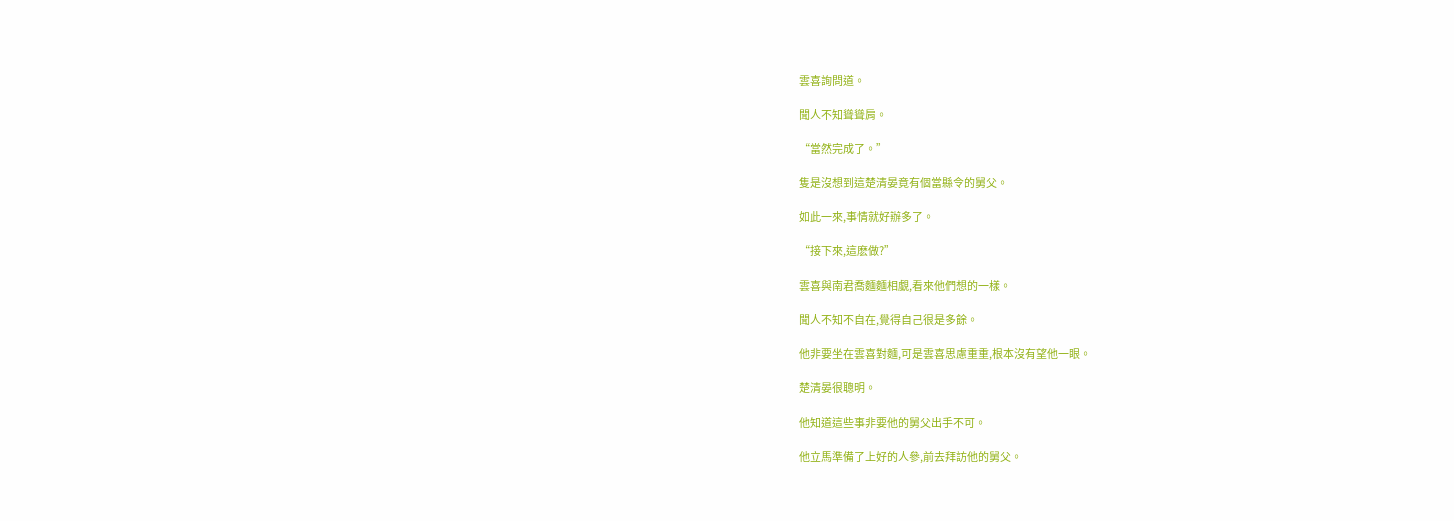雲喜詢問道。

聞人不知聳聳肩。

“當然完成了。”

隻是沒想到這楚清晏竟有個當縣令的舅父。

如此一來,事情就好辦多了。

“接下來,這麽做?”

雲喜與南君喬麵麵相覷,看來他們想的一樣。

聞人不知不自在,覺得自己很是多餘。

他非要坐在雲喜對麵,可是雲喜思慮重重,根本沒有望他一眼。

楚清晏很聰明。

他知道這些事非要他的舅父出手不可。

他立馬準備了上好的人參,前去拜訪他的舅父。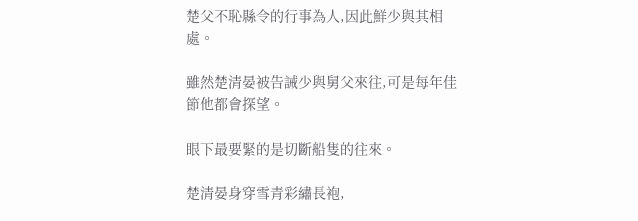楚父不恥縣令的行事為人,因此鮮少與其相處。

雖然楚清晏被告誡少與舅父來往,可是每年佳節他都會探望。

眼下最要緊的是切斷船隻的往來。

楚清晏身穿雪青彩繡長袍,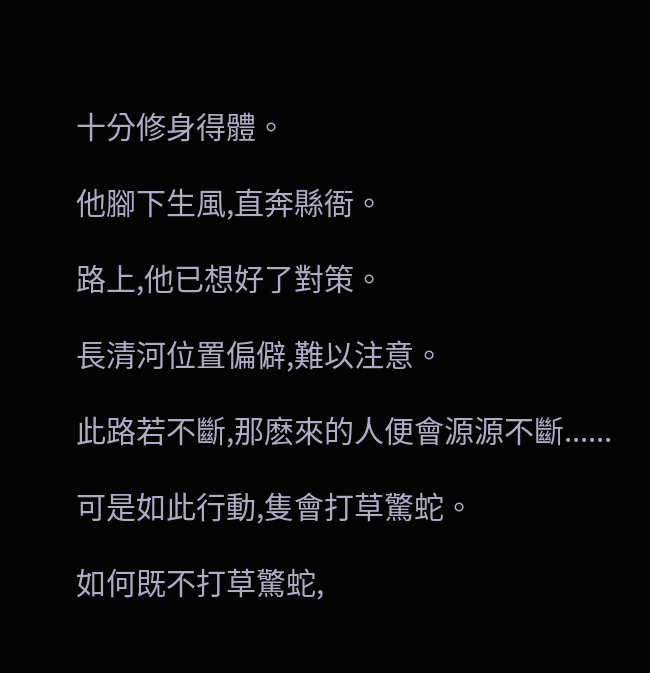十分修身得體。

他腳下生風,直奔縣衙。

路上,他已想好了對策。

長清河位置偏僻,難以注意。

此路若不斷,那麽來的人便會源源不斷......

可是如此行動,隻會打草驚蛇。

如何既不打草驚蛇,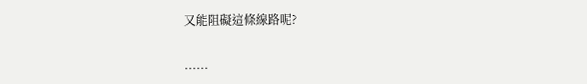又能阻礙這條線路呢?

......